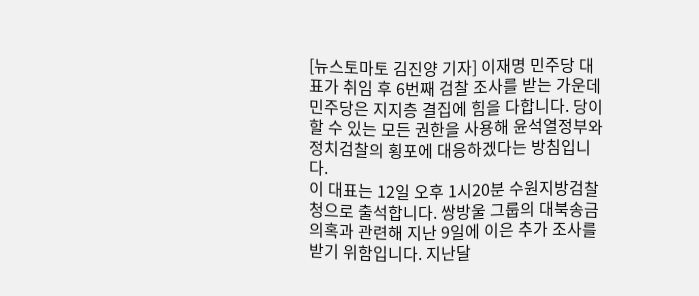[뉴스토마토 김진양 기자] 이재명 민주당 대표가 취임 후 6번째 검찰 조사를 받는 가운데 민주당은 지지층 결집에 힘을 다합니다. 당이 할 수 있는 모든 권한을 사용해 윤석열정부와 정치검찰의 횡포에 대응하겠다는 방침입니다.
이 대표는 12일 오후 1시20분 수원지방검찰청으로 출석합니다. 쌍방울 그룹의 대북송금 의혹과 관련해 지난 9일에 이은 추가 조사를 받기 위함입니다. 지난달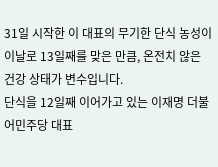31일 시작한 이 대표의 무기한 단식 농성이 이날로 13일째를 맞은 만큼, 온전치 않은 건강 상태가 변수입니다.
단식을 12일째 이어가고 있는 이재명 더불어민주당 대표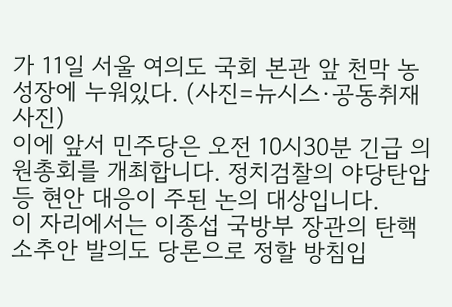가 11일 서울 여의도 국회 본관 앞 천막 농성장에 누워있다. (사진=뉴시스·공동취재사진)
이에 앞서 민주당은 오전 10시30분 긴급 의원총회를 개최합니다. 정치검찰의 야당탄압 등 현안 대응이 주된 논의 대상입니다.
이 자리에서는 이종섭 국방부 장관의 탄핵소추안 발의도 당론으로 정할 방침입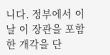니다. 정부에서 이날 이 장관을 포함한 개각을 단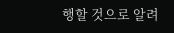행할 것으로 알려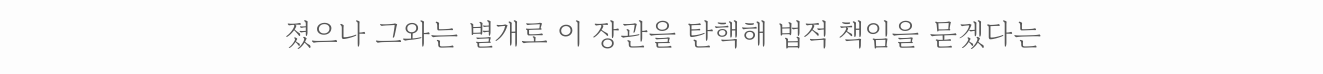졌으나 그와는 별개로 이 장관을 탄핵해 법적 책임을 묻겠다는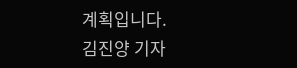계획입니다.
김진양 기자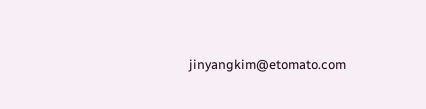jinyangkim@etomato.com